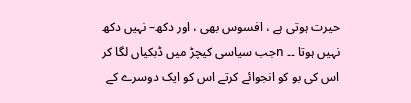حیرت ہوتی ہے ، افسوس بھی ، اور دکھ– نہیں دکھ نہیں ہوتا ۔۔ nجب سیاسی کیچڑ میں ڈبکیاں لگا کر اس کی بو کو انجوائے کرتے اس کو ایک دوسرے کے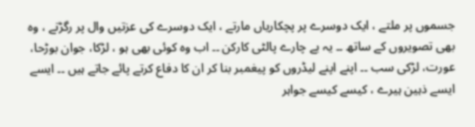جسموں پر ملتے ، ایک دوسرے پر پچکاریاں مارتے ، ایک دوسرے کی عزتیں وال پر رگڑتے ، وہ بھی تصویروں کے ساتھ ۔۔ یہ بے چارے پالٹی کارکن ۔۔ اب وہ کوئی بھی ہو ، لڑکا، جوان بوڑحا، عورت، لڑکی سب ۔۔ اپنے اپنے لیڈروں کو پیغمبر بنا کر ان کا دفاع کرتے پائے جاتے ہیں ۔۔ ایسے ایسے ذہین ہیرے ، کیسے کیسے جواہر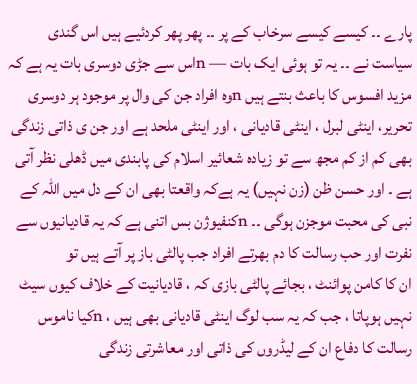پارے ۔۔ کیسے کیسے سرخاب کے پر ۔۔ پھر پھر کردئیے ہیں اس گندی سیاست نے ۔۔ یہ تو ہوئی ایک بات — nاس سے جڑی دوسری بات یہ ہے کہ مزید افسوس کا باعث بنتے ہیں nوہ افراد جن کی وال پر موجود ہر دوسری تحریر، اینٹی لبرل ، اینٹی قادیانی ، اور اینٹی ملحد ہے اور جن ی ذاتی زندگی بھی کم از کم مجھ سے تو زیادہ شعائیر اسلام کی پابندی میں ڈھلی نظر آتی ہے ۔ اور حسن ظن (زن نہیں) یہ ہےکہ واقعتا بھی ان کے دل میں اللہ کے نبی کی محبت موجزن ہوگی ۔۔ nکنفیوژن بس اتنی ہے کہ یہ قادیانیوں سے نفرت اور حب رسالت کا دم بھرتے افراد جب پالٹی باز پر آتے ہیں تو
ان کا کامن پوائنٹ ، بجائے پالٹی بازی کہ ، قادیانیت کے خلاف کیوں سیٹ نہیں ہوپاتا ، جب کہ یہ سب لوگ اینٹی قادیانی بھی ہیں ، nکیا ناموس رسالت کا دفاع ان کے لیڈروں کی ذاتی اور معاشرتی زندگی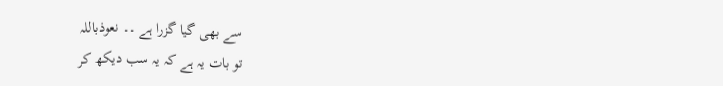سے بھی گیا گزرا ہے ۔۔ نعوذباللہ
تو بات یہ ہے کہ یہ سب دیکھ کر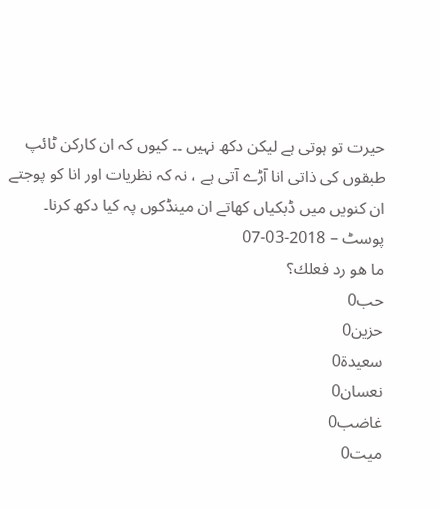حیرت تو ہوتی ہے لیکن دکھ نہیں ۔۔ کیوں کہ ان کارکن ٹائپ طبقوں کی ذاتی انا آڑے آتی ہے ، نہ کہ نظریات اور انا کو پوجتے ان کنویں میں ڈبکیاں کھاتے ان مینڈکوں پہ کیا دکھ کرنا۔
پوسٹ – 2018-03-07
ما هو رد فعلك؟
حب0
حزين0
سعيدة0
نعسان0
غاضب0
ميت0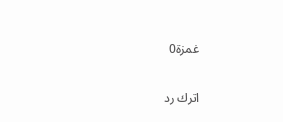غمزة0

اترك رد